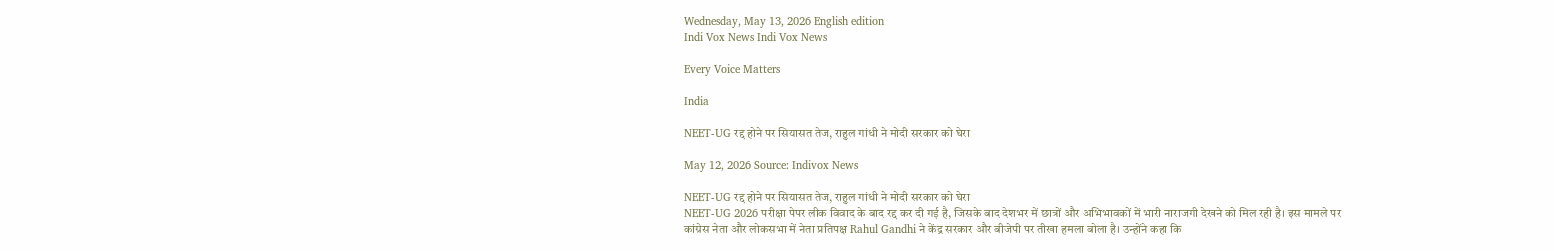Wednesday, May 13, 2026 English edition
Indi Vox News Indi Vox News

Every Voice Matters

India

NEET-UG रद्द होने पर सियासत तेज, राहुल गांधी ने मोदी सरकार को घेरा

May 12, 2026 Source: Indivox News

NEET-UG रद्द होने पर सियासत तेज, राहुल गांधी ने मोदी सरकार को घेरा
NEET-UG 2026 परीक्षा पेपर लीक विवाद के बाद रद्द कर दी गई है, जिसके बाद देशभर में छात्रों और अभिभावकों में भारी नाराजगी देखने को मिल रही है। इस मामले पर कांग्रेस नेता और लोकसभा में नेता प्रतिपक्ष Rahul Gandhi ने केंद्र सरकार और बीजेपी पर तीखा हमला बोला है। उन्होंने कहा कि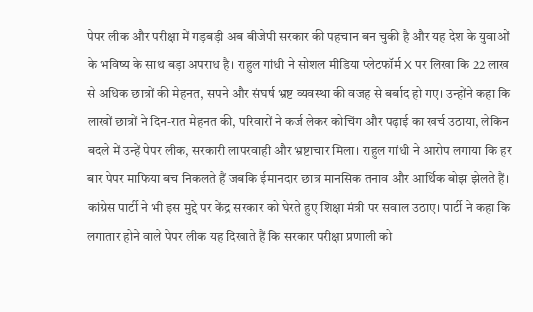पेपर लीक और परीक्षा में गड़बड़ी अब बीजेपी सरकार की पहचान बन चुकी है और यह देश के युवाओं के भविष्य के साथ बड़ा अपराध है। राहुल गांधी ने सोशल मीडिया प्लेटफॉर्म X पर लिखा कि 22 लाख से अधिक छात्रों की मेहनत, सपने और संघर्ष भ्रष्ट व्यवस्था की वजह से बर्बाद हो गए। उन्होंने कहा कि लाखों छात्रों ने दिन-रात मेहनत की, परिवारों ने कर्ज लेकर कोचिंग और पढ़ाई का खर्च उठाया, लेकिन बदले में उन्हें पेपर लीक, सरकारी लापरवाही और भ्रष्टाचार मिला। राहुल गांधी ने आरोप लगाया कि हर बार पेपर माफिया बच निकलते हैं जबकि ईमानदार छात्र मानसिक तनाव और आर्थिक बोझ झेलते हैं। कांग्रेस पार्टी ने भी इस मुद्दे पर केंद्र सरकार को घेरते हुए शिक्षा मंत्री पर सवाल उठाए। पार्टी ने कहा कि लगातार होने वाले पेपर लीक यह दिखाते हैं कि सरकार परीक्षा प्रणाली को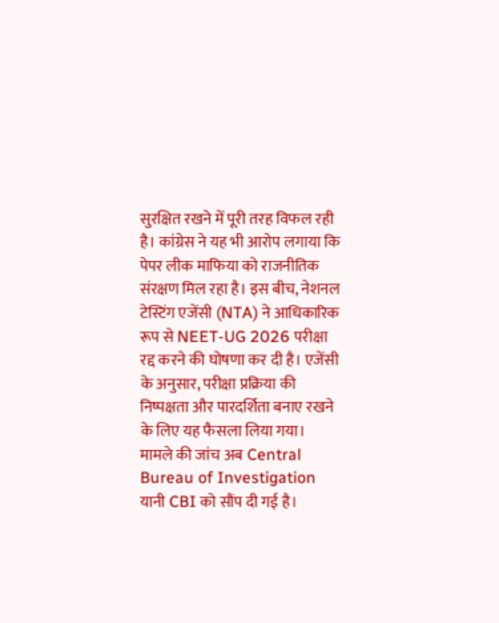सुरक्षित रखने में पूरी तरह विफल रही है। कांग्रेस ने यह भी आरोप लगाया कि पेपर लीक माफिया को राजनीतिक संरक्षण मिल रहा है। इस बीच, नेशनल टेस्टिंग एजेंसी (NTA) ने आधिकारिक रूप से NEET-UG 2026 परीक्षा रद्द करने की घोषणा कर दी है। एजेंसी के अनुसार, परीक्षा प्रक्रिया की निष्पक्षता और पारदर्शिता बनाए रखने के लिए यह फैसला लिया गया। मामले की जांच अब Central Bureau of Investigation यानी CBI को सौंप दी गई है।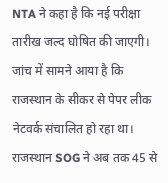NTA ने कहा है कि नई परीक्षा तारीख जल्द घोषित की जाएगी। जांच में सामने आया है कि राजस्थान के सीकर से पेपर लीक नेटवर्क संचालित हो रहा था। राजस्थान SOG ने अब तक 45 से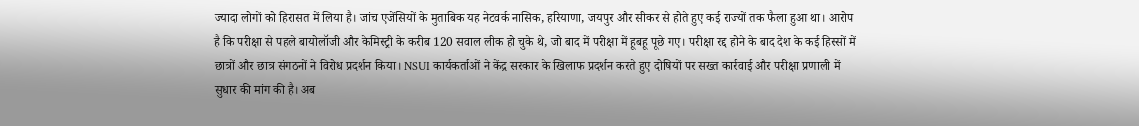ज्यादा लोगों को हिरासत में लिया है। जांच एजेंसियों के मुताबिक यह नेटवर्क नासिक, हरियाणा, जयपुर और सीकर से होते हुए कई राज्यों तक फैला हुआ था। आरोप है कि परीक्षा से पहले बायोलॉजी और केमिस्ट्री के करीब 120 सवाल लीक हो चुके थे, जो बाद में परीक्षा में हूबहू पूछे गए। परीक्षा रद्द होने के बाद देश के कई हिस्सों में छात्रों और छात्र संगठनों ने विरोध प्रदर्शन किया। NSUI कार्यकर्ताओं ने केंद्र सरकार के खिलाफ प्रदर्शन करते हुए दोषियों पर सख्त कार्रवाई और परीक्षा प्रणाली में सुधार की मांग की है। अब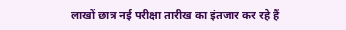लाखों छात्र नई परीक्षा तारीख का इंतजार कर रहे हैं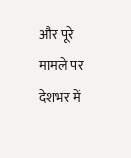और पूरे मामले पर देशभर में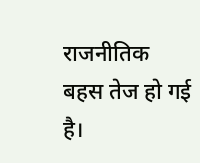राजनीतिक बहस तेज हो गई है।